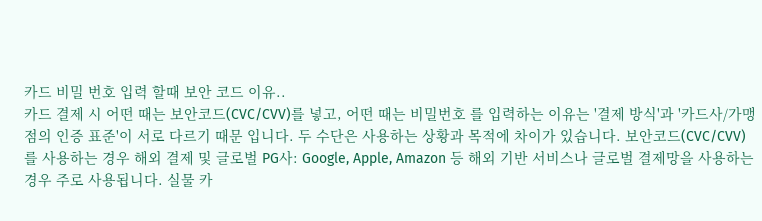카드 비밀 번호 입력 할때 보안 코드 이유..
카드 결제 시 어떤 때는 보안코드(CVC/CVV)를 넣고, 어떤 때는 비밀번호 를 입력하는 이유는 '결제 방식'과 '카드사/가맹점의 인증 표준'이 서로 다르기 때문 입니다. 두 수단은 사용하는 상황과 목적에 차이가 있습니다. 보안코드(CVC/CVV)를 사용하는 경우 해외 결제 및 글로벌 PG사: Google, Apple, Amazon 등 해외 기반 서비스나 글로벌 결제망을 사용하는 경우 주로 사용됩니다. 실물 카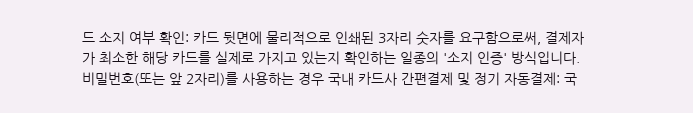드 소지 여부 확인: 카드 뒷면에 물리적으로 인쇄된 3자리 숫자를 요구함으로써, 결제자가 최소한 해당 카드를 실제로 가지고 있는지 확인하는 일종의 '소지 인증' 방식입니다. 비밀번호(또는 앞 2자리)를 사용하는 경우 국내 카드사 간편결제 및 정기 자동결제: 국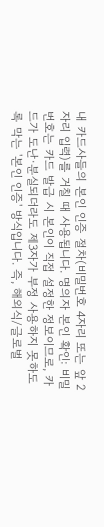내 카드사들의 본인 인증 절차(비밀번호 4자리 또는 앞 2자리 입력)를 거칠 때 사용됩니다. 명의자 본인 확인: 비밀번호는 카드 발급 시 본인이 직접 설정한 정보이므로, 카드가 도난·분실되더라도 제3자가 부정 사용하지 못하도록 막는 '본인 인증' 방식입니다. 즉, 해외식/글로벌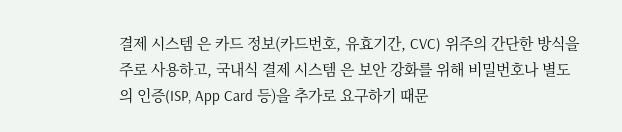결제 시스템 은 카드 정보(카드번호, 유효기간, CVC) 위주의 간단한 방식을 주로 사용하고, 국내식 결제 시스템 은 보안 강화를 위해 비밀번호나 별도의 인증(ISP, App Card 등)을 추가로 요구하기 때문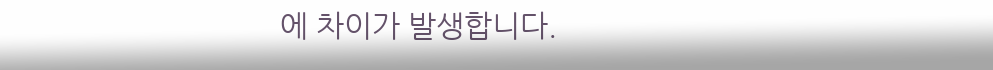에 차이가 발생합니다.